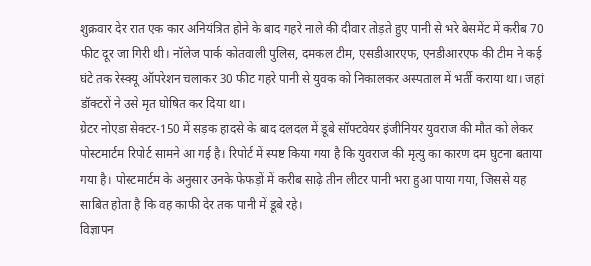शुक्रवार देर रात एक कार अनियंत्रित होने के बाद गहरे नाले की दीवार तोड़ते हुए पानी से भरे बेसमेंट में करीब 70 फीट दूर जा गिरी थी। नॉलेज पार्क कोतवाली पुलिस, दमकल टीम, एसडीआरएफ, एनडीआरएफ की टीम ने कई घंटे तक रेस्क्यू ऑपरेशन चलाकर 30 फीट गहरे पानी से युवक को निकालकर अस्पताल में भर्ती कराया था। जहां डॉक्टरों ने उसे मृत घोषित कर दिया था।
ग्रेटर नोएडा सेक्टर-150 में सड़क हादसे के बाद दलदल में डूबे सॉफ्टवेयर इंजीनियर युवराज की मौत को लेकर पोस्टमार्टम रिपोर्ट सामने आ गई है। रिपोर्ट में स्पष्ट किया गया है कि युवराज की मृत्यु का कारण दम घुटना बताया गया है। पोस्टमार्टम के अनुसार उनके फेफड़ों में करीब साढ़े तीन लीटर पानी भरा हुआ पाया गया, जिससे यह साबित होता है कि वह काफी देर तक पानी में डूबे रहे।
विज्ञापन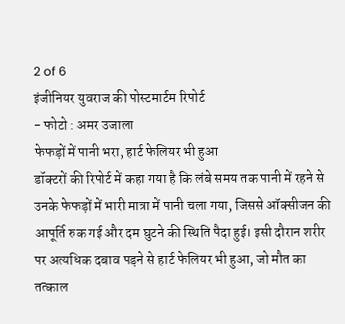2 of 6
इंजीनियर युवराज की पोस्टमार्टम रिपोर्ट
- फोटो : अमर उजाला
फेफड़ों में पानी भरा, हार्ट फेलियर भी हुआ
डॉक्टरों की रिपोर्ट में कहा गया है कि लंबे समय तक पानी में रहने से उनके फेफड़ों में भारी मात्रा में पानी चला गया, जिससे ऑक्सीजन की आपूर्ति रुक गई और दम घुटने की स्थिति पैदा हुई। इसी दौरान शरीर पर अत्यधिक दबाव पड़ने से हार्ट फेलियर भी हुआ, जो मौत का तत्काल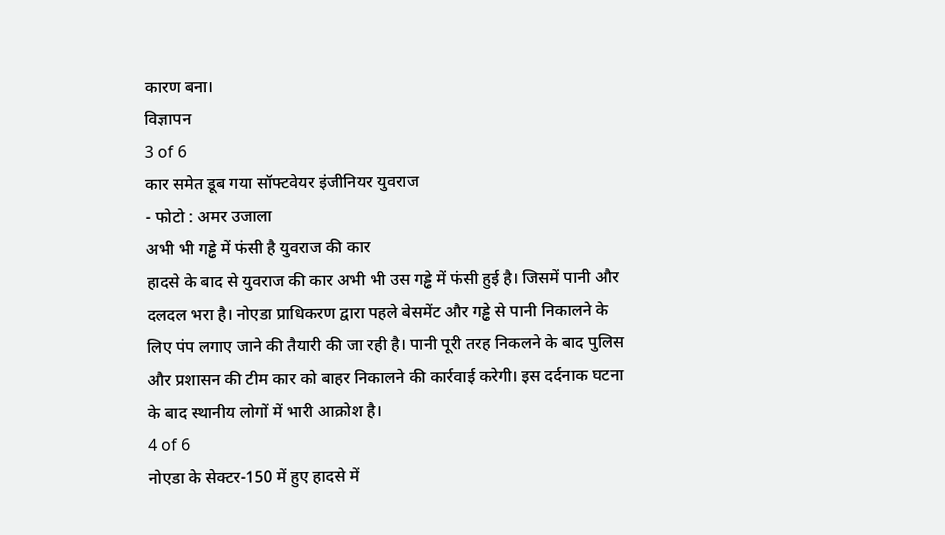कारण बना।
विज्ञापन
3 of 6
कार समेत डूब गया सॉफ्टवेयर इंजीनियर युवराज
- फोटो : अमर उजाला
अभी भी गड्ढे में फंसी है युवराज की कार
हादसे के बाद से युवराज की कार अभी भी उस गड्ढे में फंसी हुई है। जिसमें पानी और दलदल भरा है। नोएडा प्राधिकरण द्वारा पहले बेसमेंट और गड्ढे से पानी निकालने के लिए पंप लगाए जाने की तैयारी की जा रही है। पानी पूरी तरह निकलने के बाद पुलिस और प्रशासन की टीम कार को बाहर निकालने की कार्रवाई करेगी। इस दर्दनाक घटना के बाद स्थानीय लोगों में भारी आक्रोश है।
4 of 6
नोएडा के सेक्टर-150 में हुए हादसे में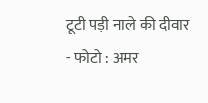टूटी पड़ी नाले की दीवार
- फोटो : अमर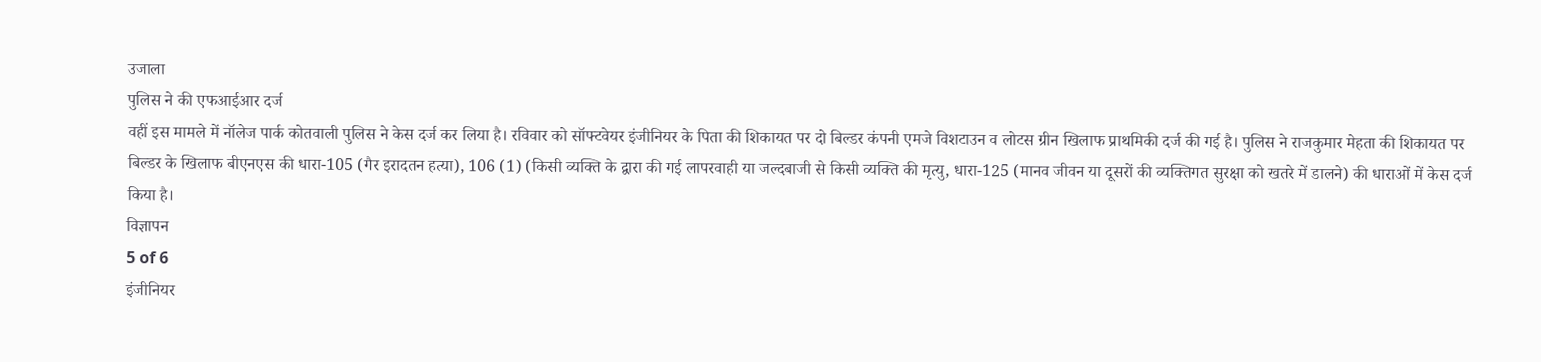उजाला
पुलिस ने की एफआईआर दर्ज
वहीं इस मामले में नॉलेज पार्क कोतवाली पुलिस ने केस दर्ज कर लिया है। रविवार को सॉफ्टवेयर इंजीनियर के पिता की शिकायत पर दो बिल्डर कंपनी एमजे विशटाउन व लोटस ग्रीन खिलाफ प्राथमिकी दर्ज की गई है। पुलिस ने राजकुमार मेहता की शिकायत पर बिल्डर के खिलाफ बीएनएस की धारा-105 (गैर इरादतन हत्या), 106 (1) (किसी व्यक्ति के द्वारा की गई लापरवाही या जल्दबाजी से किसी व्यक्ति की मृत्यु, धारा-125 (मानव जीवन या दूसरों की व्यक्तिगत सुरक्षा को खतरे में डालने) की धाराओं में केस दर्ज किया है।
विज्ञापन
5 of 6
इंजीनियर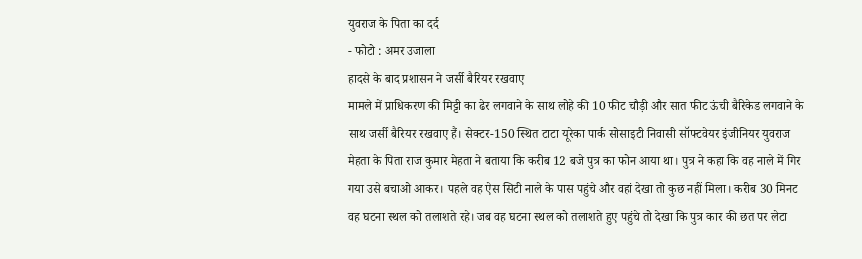युवराज के पिता का दर्द
- फोटो : अमर उजाला
हादसे के बाद प्रशासन ने जर्सी बैरियर रखवाए
मामले में प्राधिकरण की मिट्टी का ढेर लगवाने के साथ लोहे की 10 फीट चौड़ी और सात फीट ऊंची बैरिकेड लगवाने के साथ जर्सी बैरियर रखवाए हैं। सेक्टर-150 स्थित टाटा यूरेका पार्क सोसाइटी निवासी सॉफ्टवेयर इंजीनियर युवराज मेहता के पिता राज कुमार मेहता ने बताया कि करीब 12 बजे पुत्र का फोन आया था। पुत्र ने कहा कि वह नाले में गिर गया उसे बचाओ आकर। पहले वह ऐस सिटी नाले के पास पहुंचे और वहां देखा तो कुछ नहीं मिला। करीब 30 मिनट वह घटना स्थल को तलाशते रहे। जब वह घटना स्थल को तलाशते हुए पहुंचे तो देखा कि पुत्र कार की छत पर लेटा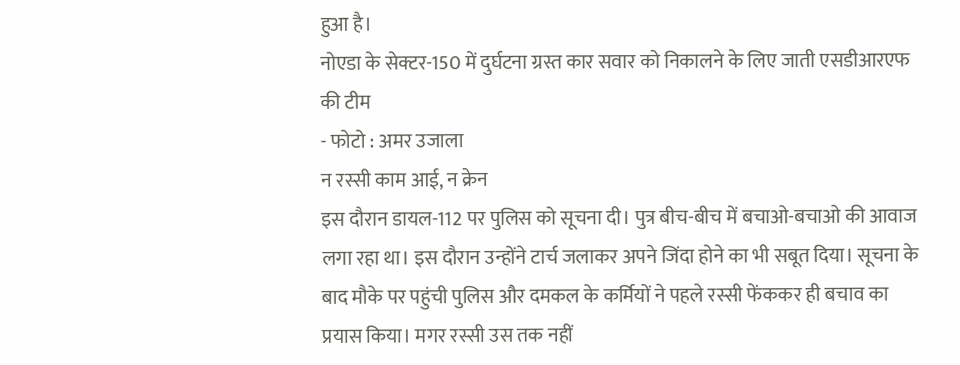हुआ है।
नोएडा के सेक्टर-150 में दुर्घटना ग्रस्त कार सवार को निकालने के लिए जाती एसडीआरएफ की टीम
- फोटो : अमर उजाला
न रस्सी काम आई, न क्रेन
इस दौरान डायल-112 पर पुलिस को सूचना दी। पुत्र बीच-बीच में बचाओ-बचाओ की आवाज लगा रहा था। इस दौरान उन्होंने टार्च जलाकर अपने जिंदा होने का भी सबूत दिया। सूचना के बाद मौके पर पहुंची पुलिस और दमकल के कर्मियों ने पहले रस्सी फेंककर ही बचाव का प्रयास किया। मगर रस्सी उस तक नहीं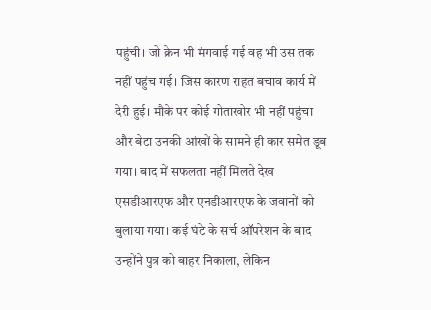पहुंची। जो क्रेन भी मंगवाई गई वह भी उस तक नहीं पहुंच गई। जिस कारण राहत बचाव कार्य में देरी हुई। मौके पर कोई गोताखोर भी नहीं पहुंचा और बेटा उनकी आंखों के सामने ही कार समेत डूब गया। बाद में सफलता नहीं मिलते देख एसडीआरएफ और एनडीआरएफ के जवानों को बुलाया गया। कई घंटे के सर्च ऑपरेशन के बाद उन्होंने पुत्र को बाहर निकाला, लेकिन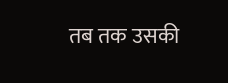तब तक उसकी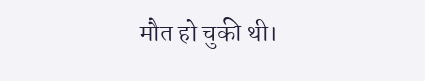मौत हो चुकी थी।